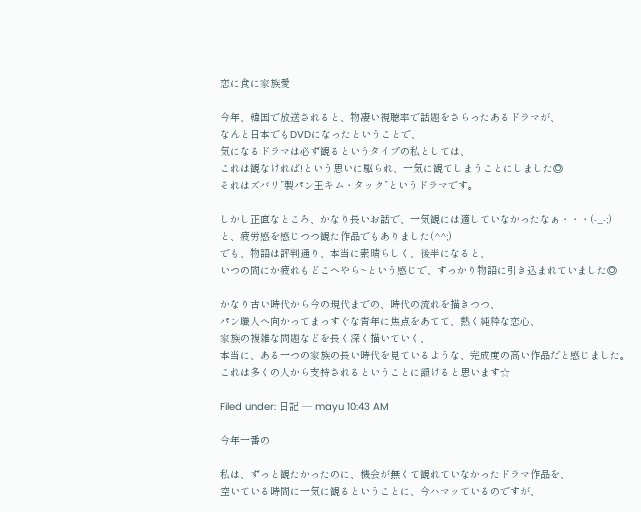恋に食に家族愛

今年、韓国で放送されると、物凄い視聴率で話題をさらったあるドラマが、
なんと日本でもDVDになったということで、
気になるドラマは必ず観るというタイプの私としては、
これは観なければ!という思いに駆られ、一気に観てしまうことにしました◎
それはズバリ”製パン王キム・タック”というドラマです。

しかし正直なところ、かなり長いお話で、一気観には適していなかったなぁ・・・(-_-;)
と、疲労感を感じつつ観た作品でもありました(^^;)
でも、物語は評判通り、本当に素晴らしく、後半になると、
いつの間にか疲れもどこへやら~という感じで、すっかり物語に引き込まれていました◎

かなり古い時代から今の現代までの、時代の流れを描きつつ、
パン職人へ向かってまっすぐな青年に焦点をあてて、熱く純粋な恋心、
家族の複雑な問題などを長く深く描いていく、
本当に、ある一つの家族の長い時代を見ているような、完成度の高い作品だと感じました。
これは多くの人から支持されるということに頷けると思います☆

Filed under: 日記 — mayu 10:43 AM

今年一番の

私は、ずっと観たかったのに、機会が無くて観れていなかったドラマ作品を、
空いている時間に一気に観るということに、今ハマッているのですが、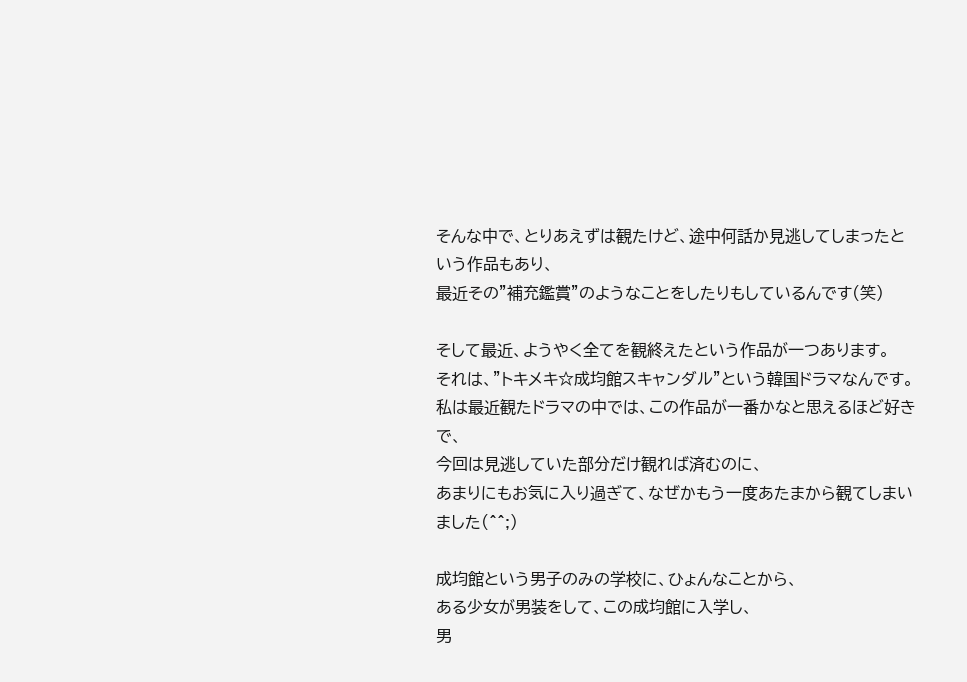そんな中で、とりあえずは観たけど、途中何話か見逃してしまったという作品もあり、
最近その”補充鑑賞”のようなことをしたりもしているんです(笑)

そして最近、ようやく全てを観終えたという作品が一つあります。
それは、”トキメキ☆成均館スキャンダル”という韓国ドラマなんです。
私は最近観たドラマの中では、この作品が一番かなと思えるほど好きで、
今回は見逃していた部分だけ観れば済むのに、
あまりにもお気に入り過ぎて、なぜかもう一度あたまから観てしまいました(^^;)

成均館という男子のみの学校に、ひょんなことから、
ある少女が男装をして、この成均館に入学し、
男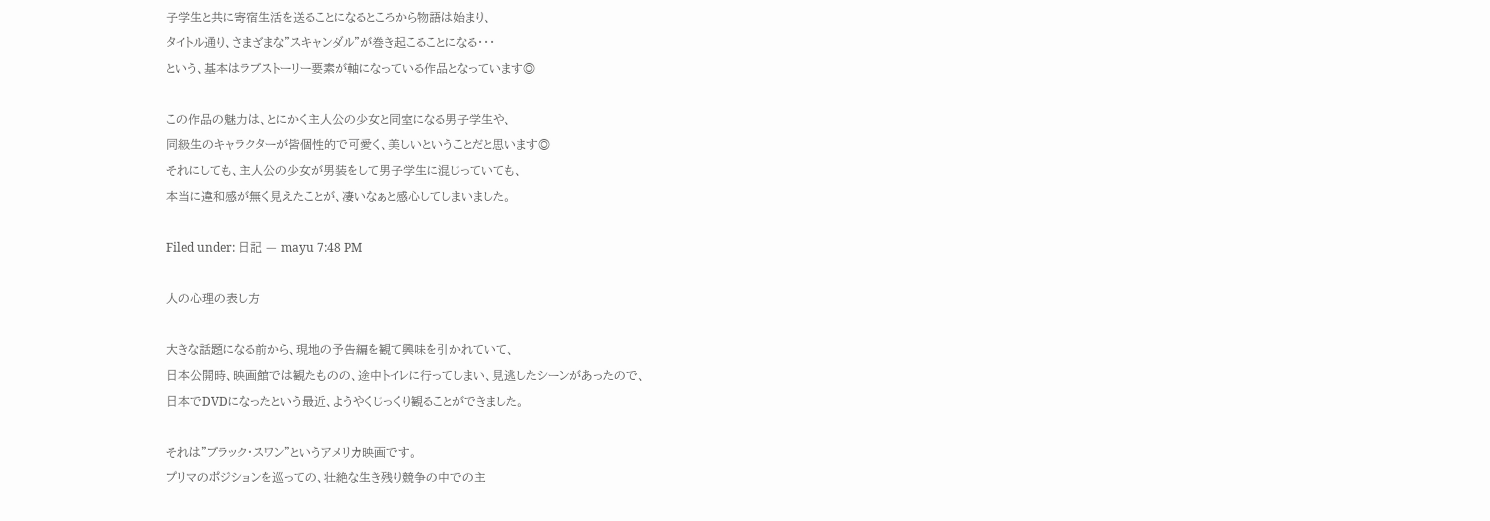子学生と共に寄宿生活を送ることになるところから物語は始まり、
タイトル通り、さまざまな”スキャンダル”が巻き起こることになる・・・
という、基本はラブストーリー要素が軸になっている作品となっています◎

この作品の魅力は、とにかく主人公の少女と同室になる男子学生や、
同級生のキャラクターが皆個性的で可愛く、美しいということだと思います◎
それにしても、主人公の少女が男装をして男子学生に混じっていても、
本当に違和感が無く見えたことが、凄いなぁと感心してしまいました。

Filed under: 日記 — mayu 7:48 PM

人の心理の表し方

大きな話題になる前から、現地の予告編を観て興味を引かれていて、
日本公開時、映画館では観たものの、途中トイレに行ってしまい、見逃したシーンがあったので、
日本でDVDになったという最近、ようやくじっくり観ることができました。

それは”ブラック・スワン”というアメリカ映画です。
プリマのポジションを巡っての、壮絶な生き残り競争の中での主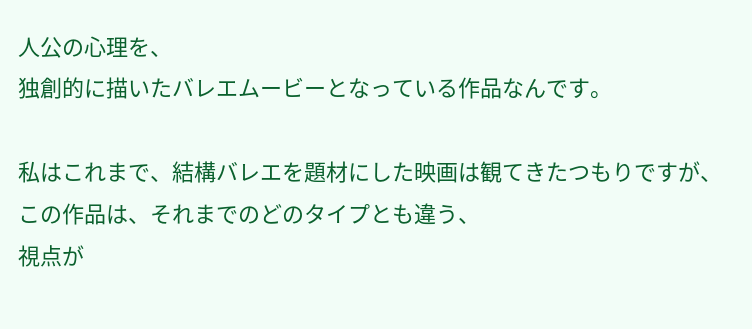人公の心理を、
独創的に描いたバレエムービーとなっている作品なんです。

私はこれまで、結構バレエを題材にした映画は観てきたつもりですが、
この作品は、それまでのどのタイプとも違う、
視点が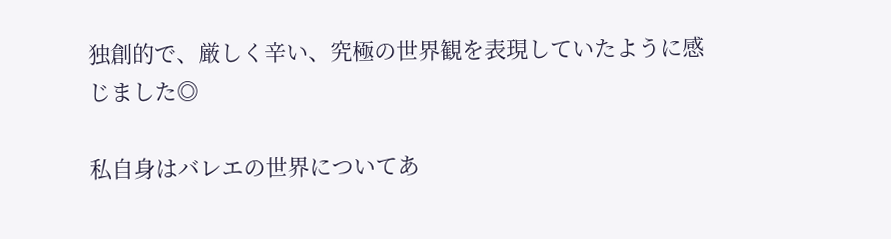独創的で、厳しく辛い、究極の世界観を表現していたように感じました◎

私自身はバレエの世界についてあ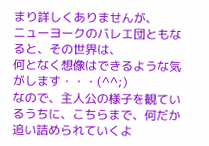まり詳しくありませんが、
ニューヨークのバレエ団ともなると、その世界は、
何となく想像はできるような気がします・・・(^^;)
なので、主人公の様子を観ているうちに、こちらまで、何だか追い詰められていくよ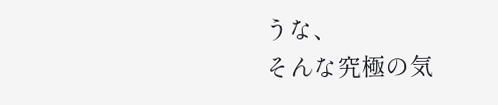うな、
そんな究極の気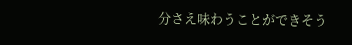分さえ味わうことができそう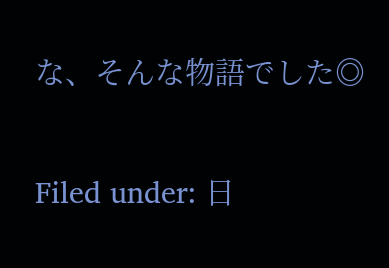な、そんな物語でした◎

Filed under: 日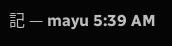記 — mayu 5:39 AM